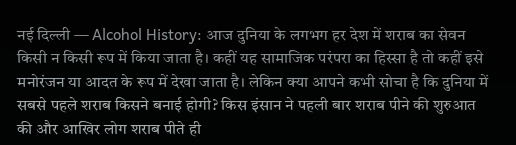नई दिल्ली — Alcohol History: आज दुनिया के लगभग हर देश में शराब का सेवन किसी न किसी रूप में किया जाता है। कहीं यह सामाजिक परंपरा का हिस्सा है तो कहीं इसे मनोरंजन या आदत के रूप में देखा जाता है। लेकिन क्या आपने कभी सोचा है कि दुनिया में सबसे पहले शराब किसने बनाई होगी? किस इंसान ने पहली बार शराब पीने की शुरुआत की और आखिर लोग शराब पीते ही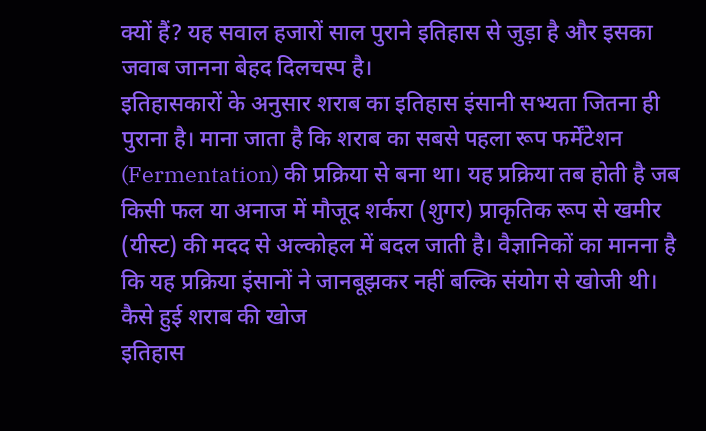क्यों हैं? यह सवाल हजारों साल पुराने इतिहास से जुड़ा है और इसका जवाब जानना बेहद दिलचस्प है।
इतिहासकारों के अनुसार शराब का इतिहास इंसानी सभ्यता जितना ही पुराना है। माना जाता है कि शराब का सबसे पहला रूप फर्मेंटेशन (Fermentation) की प्रक्रिया से बना था। यह प्रक्रिया तब होती है जब किसी फल या अनाज में मौजूद शर्करा (शुगर) प्राकृतिक रूप से खमीर (यीस्ट) की मदद से अल्कोहल में बदल जाती है। वैज्ञानिकों का मानना है कि यह प्रक्रिया इंसानों ने जानबूझकर नहीं बल्कि संयोग से खोजी थी।
कैसे हुई शराब की खोज
इतिहास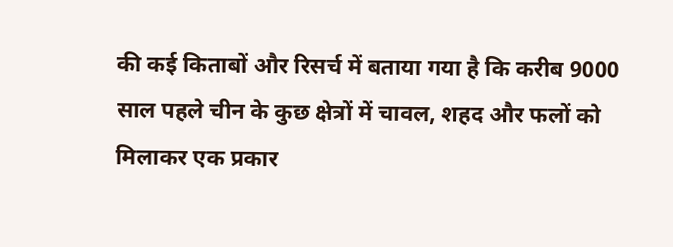की कई किताबों और रिसर्च में बताया गया है कि करीब 9000 साल पहले चीन के कुछ क्षेत्रों में चावल, शहद और फलों को मिलाकर एक प्रकार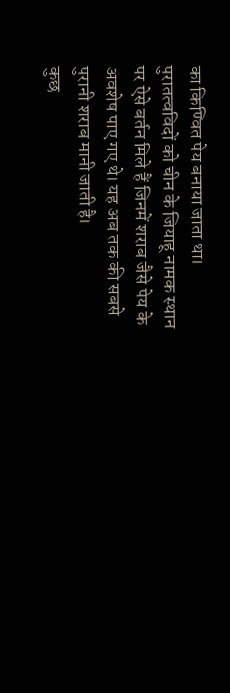का किण्वित पेय बनाया जाता था। पुरातत्वविदों को चीन के जियाहू नामक स्थान पर ऐसे बर्तन मिले हैं जिनमें शराब जैसे पेय के अवशेष पाए गए थे। यह अब तक की सबसे पुरानी शराब मानी जाती है।
कुछ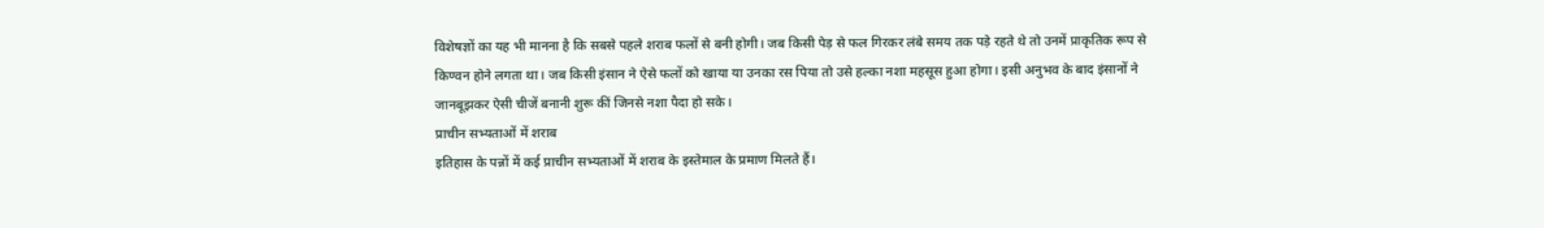विशेषज्ञों का यह भी मानना है कि सबसे पहले शराब फलों से बनी होगी। जब किसी पेड़ से फल गिरकर लंबे समय तक पड़े रहते थे तो उनमें प्राकृतिक रूप से किण्वन होने लगता था। जब किसी इंसान ने ऐसे फलों को खाया या उनका रस पिया तो उसे हल्का नशा महसूस हुआ होगा। इसी अनुभव के बाद इंसानों ने जानबूझकर ऐसी चीजें बनानी शुरू कीं जिनसे नशा पैदा हो सके।
प्राचीन सभ्यताओं में शराब
इतिहास के पन्नों में कई प्राचीन सभ्यताओं में शराब के इस्तेमाल के प्रमाण मिलते हैं।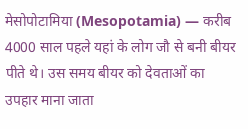मेसोपोटामिया (Mesopotamia) — करीब 4000 साल पहले यहां के लोग जौ से बनी बीयर पीते थे। उस समय बीयर को देवताओं का उपहार माना जाता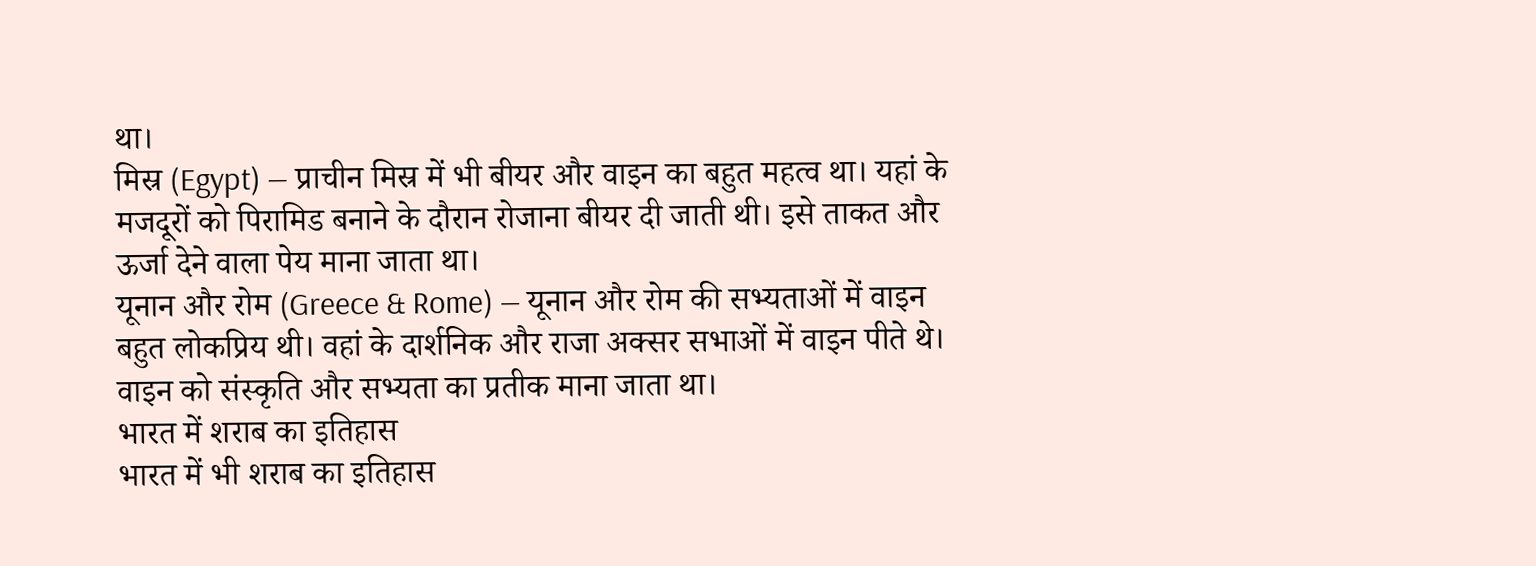था।
मिस्र (Egypt) — प्राचीन मिस्र में भी बीयर और वाइन का बहुत महत्व था। यहां के मजदूरों को पिरामिड बनाने के दौरान रोजाना बीयर दी जाती थी। इसे ताकत और ऊर्जा देने वाला पेय माना जाता था।
यूनान और रोम (Greece & Rome) — यूनान और रोम की सभ्यताओं में वाइन बहुत लोकप्रिय थी। वहां के दार्शनिक और राजा अक्सर सभाओं में वाइन पीते थे। वाइन को संस्कृति और सभ्यता का प्रतीक माना जाता था।
भारत में शराब का इतिहास
भारत में भी शराब का इतिहास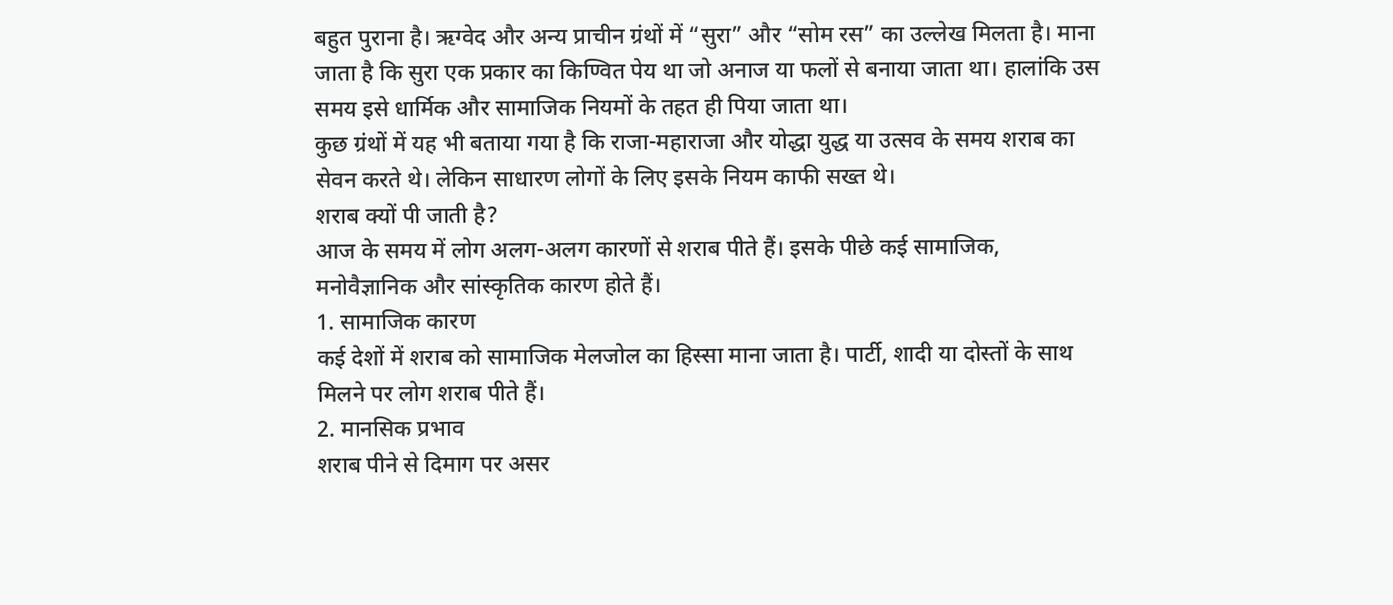बहुत पुराना है। ऋग्वेद और अन्य प्राचीन ग्रंथों में “सुरा” और “सोम रस” का उल्लेख मिलता है। माना जाता है कि सुरा एक प्रकार का किण्वित पेय था जो अनाज या फलों से बनाया जाता था। हालांकि उस समय इसे धार्मिक और सामाजिक नियमों के तहत ही पिया जाता था।
कुछ ग्रंथों में यह भी बताया गया है कि राजा-महाराजा और योद्धा युद्ध या उत्सव के समय शराब का सेवन करते थे। लेकिन साधारण लोगों के लिए इसके नियम काफी सख्त थे।
शराब क्यों पी जाती है?
आज के समय में लोग अलग-अलग कारणों से शराब पीते हैं। इसके पीछे कई सामाजिक, मनोवैज्ञानिक और सांस्कृतिक कारण होते हैं।
1. सामाजिक कारण
कई देशों में शराब को सामाजिक मेलजोल का हिस्सा माना जाता है। पार्टी, शादी या दोस्तों के साथ मिलने पर लोग शराब पीते हैं।
2. मानसिक प्रभाव
शराब पीने से दिमाग पर असर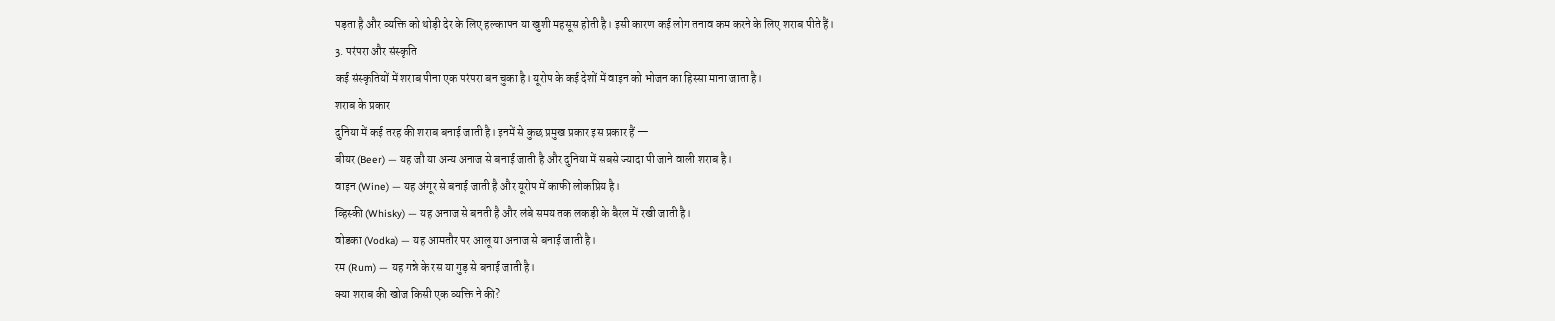पड़ता है और व्यक्ति को थोड़ी देर के लिए हल्कापन या खुशी महसूस होती है। इसी कारण कई लोग तनाव कम करने के लिए शराब पीते हैं।
3. परंपरा और संस्कृति
कई संस्कृतियों में शराब पीना एक परंपरा बन चुका है। यूरोप के कई देशों में वाइन को भोजन का हिस्सा माना जाता है।
शराब के प्रकार
दुनिया में कई तरह की शराब बनाई जाती है। इनमें से कुछ प्रमुख प्रकार इस प्रकार हैं —
बीयर (Beer) — यह जौ या अन्य अनाज से बनाई जाती है और दुनिया में सबसे ज्यादा पी जाने वाली शराब है।
वाइन (Wine) — यह अंगूर से बनाई जाती है और यूरोप में काफी लोकप्रिय है।
व्हिस्की (Whisky) — यह अनाज से बनती है और लंबे समय तक लकड़ी के बैरल में रखी जाती है।
वोडका (Vodka) — यह आमतौर पर आलू या अनाज से बनाई जाती है।
रम (Rum) — यह गन्ने के रस या गुड़ से बनाई जाती है।
क्या शराब की खोज किसी एक व्यक्ति ने की?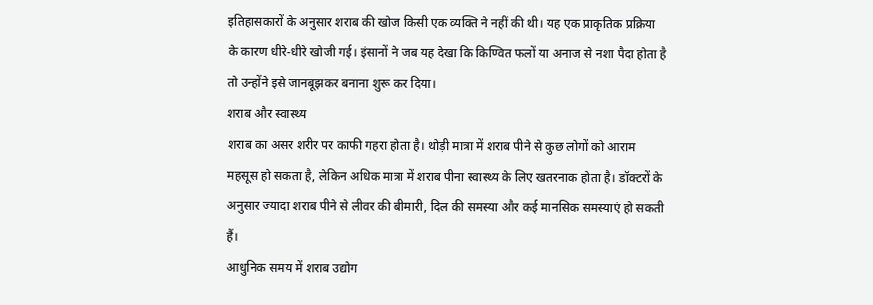इतिहासकारों के अनुसार शराब की खोज किसी एक व्यक्ति ने नहीं की थी। यह एक प्राकृतिक प्रक्रिया के कारण धीरे-धीरे खोजी गई। इंसानों ने जब यह देखा कि किण्वित फलों या अनाज से नशा पैदा होता है तो उन्होंने इसे जानबूझकर बनाना शुरू कर दिया।
शराब और स्वास्थ्य
शराब का असर शरीर पर काफी गहरा होता है। थोड़ी मात्रा में शराब पीने से कुछ लोगों को आराम महसूस हो सकता है, लेकिन अधिक मात्रा में शराब पीना स्वास्थ्य के लिए खतरनाक होता है। डॉक्टरों के अनुसार ज्यादा शराब पीने से लीवर की बीमारी, दिल की समस्या और कई मानसिक समस्याएं हो सकती हैं।
आधुनिक समय में शराब उद्योग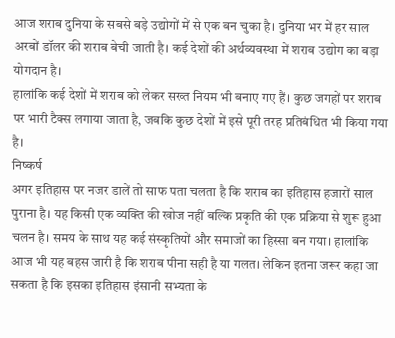आज शराब दुनिया के सबसे बड़े उद्योगों में से एक बन चुका है। दुनिया भर में हर साल अरबों डॉलर की शराब बेची जाती है। कई देशों की अर्थव्यवस्था में शराब उद्योग का बड़ा योगदान है।
हालांकि कई देशों में शराब को लेकर सख्त नियम भी बनाए गए हैं। कुछ जगहों पर शराब पर भारी टैक्स लगाया जाता है, जबकि कुछ देशों में इसे पूरी तरह प्रतिबंधित भी किया गया है।
निष्कर्ष
अगर इतिहास पर नजर डालें तो साफ पता चलता है कि शराब का इतिहास हजारों साल पुराना है। यह किसी एक व्यक्ति की खोज नहीं बल्कि प्रकृति की एक प्रक्रिया से शुरू हुआ चलन है। समय के साथ यह कई संस्कृतियों और समाजों का हिस्सा बन गया। हालांकि आज भी यह बहस जारी है कि शराब पीना सही है या गलत। लेकिन इतना जरूर कहा जा सकता है कि इसका इतिहास इंसानी सभ्यता के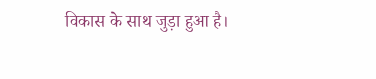विकास के साथ जुड़ा हुआ है।